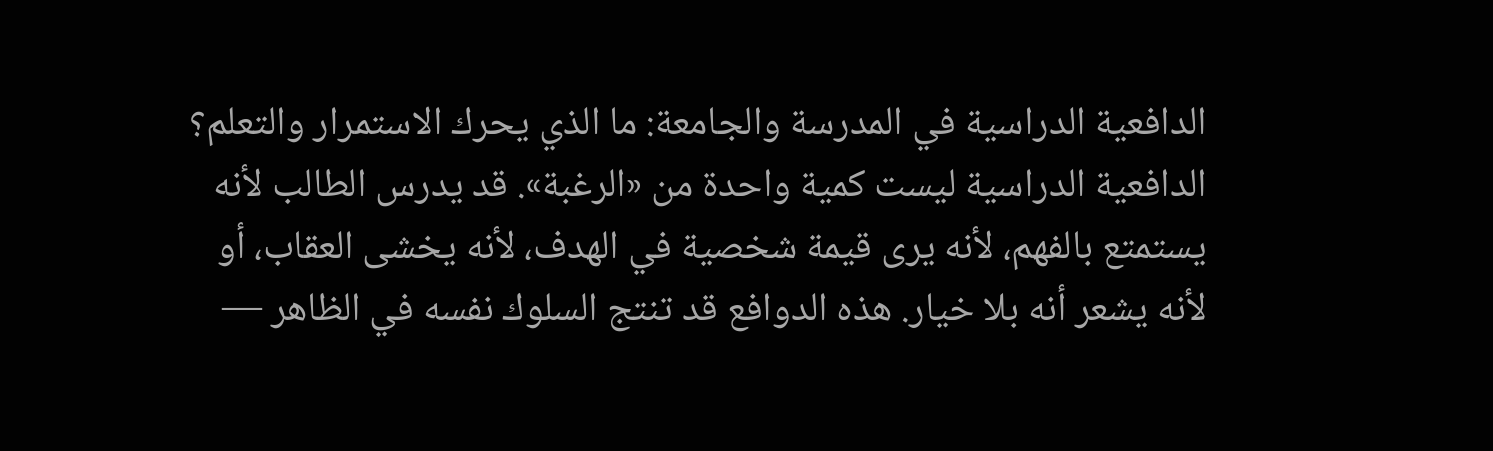الدافعية الدراسية في المدرسة والجامعة: ما الذي يحرك الاستمرار والتعلم؟
الدافعية الدراسية ليست كمية واحدة من «الرغبة». قد يدرس الطالب لأنه يستمتع بالفهم، لأنه يرى قيمة شخصية في الهدف، لأنه يخشى العقاب، أو لأنه يشعر أنه بلا خيار. هذه الدوافع قد تنتج السلوك نفسه في الظاهر —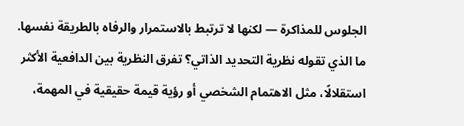الجلوس للمذاكرة — لكنها لا ترتبط بالاستمرار والرفاه بالطريقة نفسها.
ما الذي تقوله نظرية التحديد الذاتي؟ تفرق النظرية بين الدافعية الأكثر استقلالًا، مثل الاهتمام الشخصي أو رؤية قيمة حقيقية في المهمة،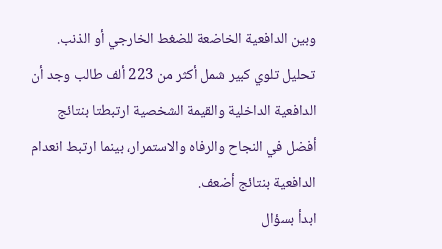وبين الدافعية الخاضعة للضغط الخارجي أو الذنب. تحليل تلوي كبير شمل أكثر من 223 ألف طالب وجد أن الدافعية الداخلية والقيمة الشخصية ارتبطتا بنتائج أفضل في النجاح والرفاه والاستمرار، بينما ارتبط انعدام الدافعية بنتائج أضعف.
ابدأ بسؤال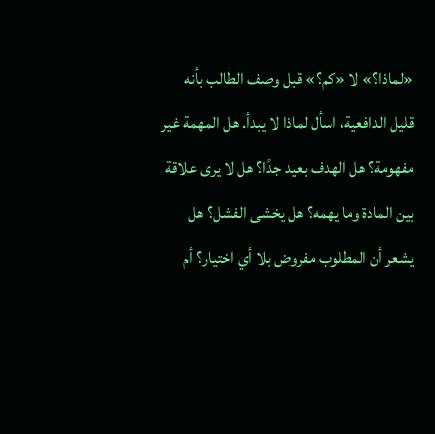«لماذا؟» لا «كم؟» قبل وصف الطالب بأنه قليل الدافعية، اسأل لماذا لا يبدأ. هل المهمة غير مفهومة؟ هل الهدف بعيد جدًا؟ هل لا يرى علاقة بين المادة وما يهمه؟ هل يخشى الفشل؟ هل يشعر أن المطلوب مفروض بلا أي اختيار؟ أم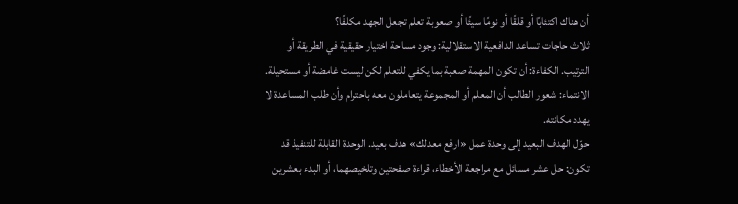أن هناك اكتئابًا أو قلقًا أو نومًا سيئًا أو صعوبة تعلم تجعل الجهد مكلفًا؟
ثلاث حاجات تساعد الدافعية الاستقلالية: وجود مساحة اختيار حقيقية في الطريقة أو الترتيب. الكفاءة: أن تكون المهمة صعبة بما يكفي للتعلم لكن ليست غامضة أو مستحيلة. الانتماء: شعور الطالب أن المعلم أو المجموعة يتعاملون معه باحترام وأن طلب المساعدة لا يهدد مكانته.
حوّل الهدف البعيد إلى وحدة عمل «ارفع معدلك» هدف بعيد. الوحدة القابلة للتنفيذ قد تكون: حل عشر مسائل مع مراجعة الأخطاء، قراءة صفحتين وتلخيصهما، أو البدء بعشرين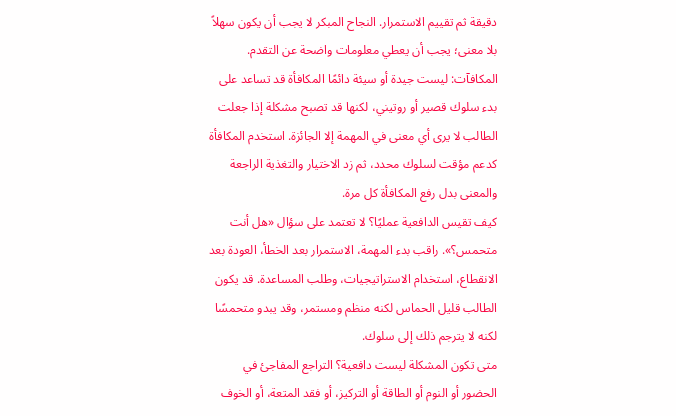دقيقة ثم تقييم الاستمرار. النجاح المبكر لا يجب أن يكون سهلاً بلا معنى؛ يجب أن يعطي معلومات واضحة عن التقدم.
المكافآت: ليست جيدة أو سيئة دائمًا المكافأة قد تساعد على بدء سلوك قصير أو روتيني، لكنها قد تصبح مشكلة إذا جعلت الطالب لا يرى أي معنى في المهمة إلا الجائزة. استخدم المكافأة كدعم مؤقت لسلوك محدد، ثم زد الاختيار والتغذية الراجعة والمعنى بدل رفع المكافأة كل مرة.
كيف تقيس الدافعية عمليًا؟ لا تعتمد على سؤال «هل أنت متحمس؟». راقب بدء المهمة، الاستمرار بعد الخطأ، العودة بعد الانقطاع، استخدام الاستراتيجيات، وطلب المساعدة. قد يكون الطالب قليل الحماس لكنه منظم ومستمر، وقد يبدو متحمسًا لكنه لا يترجم ذلك إلى سلوك.
متى تكون المشكلة ليست دافعية؟ التراجع المفاجئ في الحضور أو النوم أو الطاقة أو التركيز، أو فقد المتعة، أو الخوف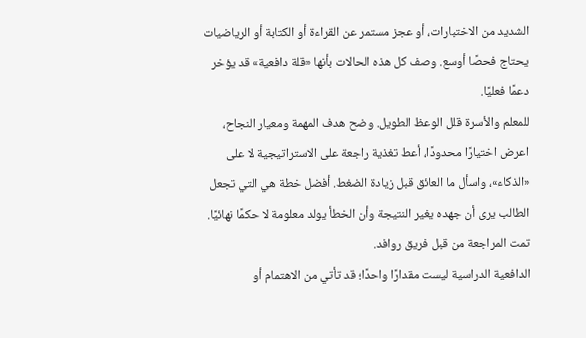الشديد من الاختبارات، أو عجز مستمر عن القراءة أو الكتابة أو الرياضيات يحتاج فحصًا أوسع. وصف كل هذه الحالات بأنها «قلة دافعية» قد يؤخر دعمًا فعليًا.
للمعلم والأسرة قلل الوعظ الطويل. وضح هدف المهمة ومعيار النجاح، اعرض اختيارًا محدودًا، أعط تغذية راجعة على الاستراتيجية لا على «الذكاء»، واسأل ما العائق قبل زيادة الضغط. أفضل خطة هي التي تجعل الطالب يرى أن جهده يغير النتيجة وأن الخطأ يولد معلومة لا حكمًا نهائيًا.
تمت المراجعة من قبل فريق روافد.
الدافعية الدراسية ليست مقدارًا واحدًا؛ قد تأتي من الاهتمام أو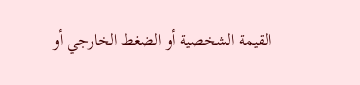القيمة الشخصية أو الضغط الخارجي أو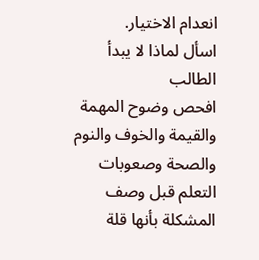انعدام الاختيار.
اسأل لماذا لا يبدأ الطالب
افحص وضوح المهمة والقيمة والخوف والنوم والصحة وصعوبات التعلم قبل وصف المشكلة بأنها قلة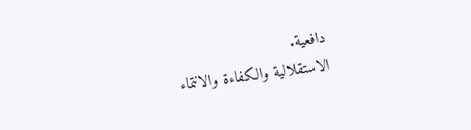دافعية.
الاستقلالية والكفاءة والانتماء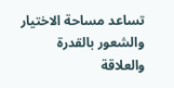تساعد مساحة الاختيار والشعور بالقدرة والعلاقة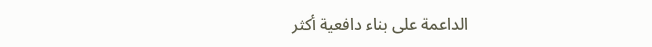الداعمة على بناء دافعية أكثر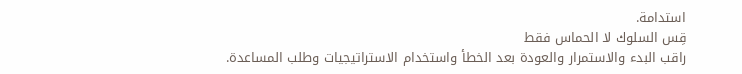استدامة.
قِس السلوك لا الحماس فقط
راقب البدء والاستمرار والعودة بعد الخطأ واستخدام الاستراتيجيات وطلب المساعدة.